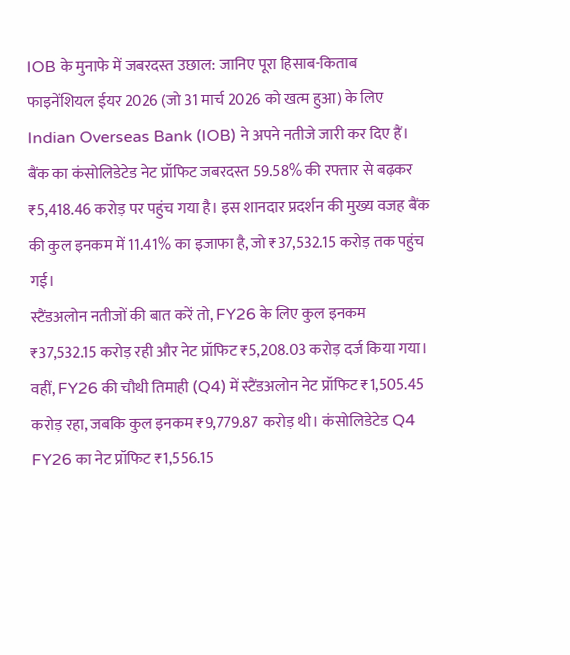IOB के मुनाफे में जबरदस्त उछाल: जानिए पूरा हिसाब-किताब
फाइनेंशियल ईयर 2026 (जो 31 मार्च 2026 को खत्म हुआ) के लिए Indian Overseas Bank (IOB) ने अपने नतीजे जारी कर दिए हैं। बैंक का कंसोलिडेटेड नेट प्रॉफिट जबरदस्त 59.58% की रफ्तार से बढ़कर ₹5,418.46 करोड़ पर पहुंच गया है। इस शानदार प्रदर्शन की मुख्य वजह बैंक की कुल इनकम में 11.41% का इजाफा है, जो ₹37,532.15 करोड़ तक पहुंच गई।
स्टैंडअलोन नतीजों की बात करें तो, FY26 के लिए कुल इनकम ₹37,532.15 करोड़ रही और नेट प्रॉफिट ₹5,208.03 करोड़ दर्ज किया गया। वहीं, FY26 की चौथी तिमाही (Q4) में स्टैंडअलोन नेट प्रॉफिट ₹1,505.45 करोड़ रहा, जबकि कुल इनकम ₹9,779.87 करोड़ थी। कंसोलिडेटेड Q4 FY26 का नेट प्रॉफिट ₹1,556.15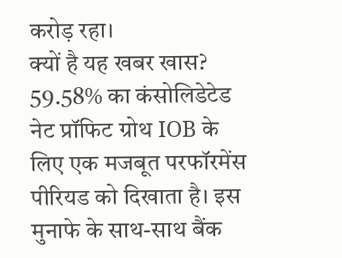करोड़ रहा।
क्यों है यह खबर खास?
59.58% का कंसोलिडेटेड नेट प्रॉफिट ग्रोथ IOB के लिए एक मजबूत परफॉरमेंस पीरियड को दिखाता है। इस मुनाफे के साथ-साथ बैंक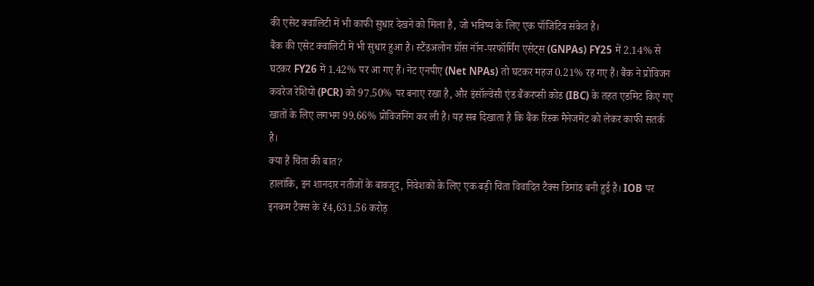की एसेट क्वालिटी में भी काफी सुधार देखने को मिला है, जो भविष्य के लिए एक पॉजिटिव संकेत है।
बैंक की एसेट क्वालिटी में भी सुधार हुआ है। स्टैंडअलोन ग्रॉस नॉन-परफॉर्मिंग एसेट्स (GNPAs) FY25 में 2.14% से घटकर FY26 में 1.42% पर आ गए हैं। नेट एनपीए (Net NPAs) तो घटकर महज 0.21% रह गए हैं। बैंक ने प्रोविजन कवरेज रेशियो (PCR) को 97.50% पर बनाए रखा है, और इंसॉल्वेंसी एंड बैंकरप्सी कोड (IBC) के तहत एडमिट किए गए खातों के लिए लगभग 99.66% प्रोविजनिंग कर ली है। यह सब दिखाता है कि बैंक रिस्क मैनेजमेंट को लेकर काफी सतर्क है।
क्या हैं चिंता की बात?
हालांकि, इन शानदार नतीजों के बावजूद, निवेशकों के लिए एक बड़ी चिंता विवादित टैक्स डिमांड बनी हुई है। IOB पर इनकम टैक्स के ₹4,631.56 करोड़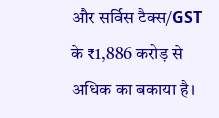और सर्विस टैक्स/GST के ₹1,886 करोड़ से अधिक का बकाया है।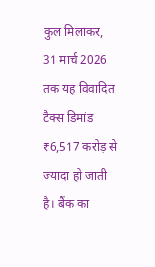कुल मिलाकर, 31 मार्च 2026 तक यह विवादित टैक्स डिमांड ₹6,517 करोड़ से ज्यादा हो जाती है। बैंक का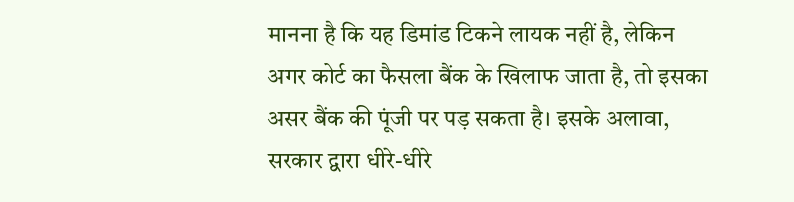मानना है कि यह डिमांड टिकने लायक नहीं है, लेकिन अगर कोर्ट का फैसला बैंक के खिलाफ जाता है, तो इसका असर बैंक की पूंजी पर पड़ सकता है। इसके अलावा, सरकार द्वारा धीरे-धीरे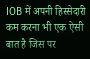IOB में अपनी हिस्सेदारी कम करना भी एक ऐसी बात है जिस पर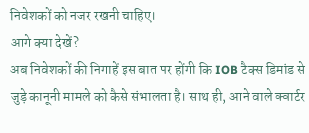निवेशकों को नजर रखनी चाहिए।
आगे क्या देखें?
अब निवेशकों की निगाहें इस बात पर होंगी कि IOB टैक्स डिमांड से जुड़े कानूनी मामले को कैसे संभालता है। साथ ही, आने वाले क्वार्टर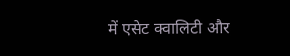में एसेट क्वालिटी और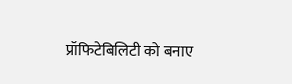प्रॉफिटेबिलिटी को बनाए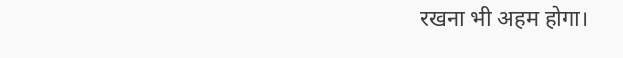रखना भी अहम होगा।